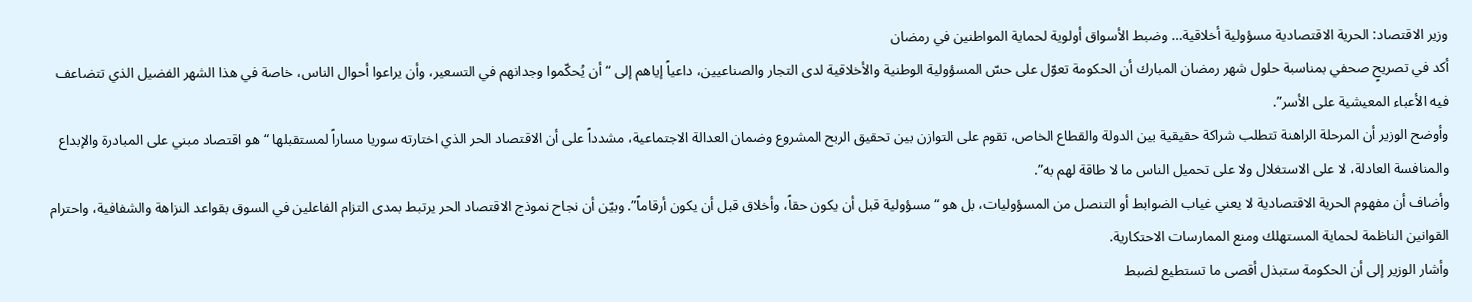وزير الاقتصاد: الحرية الاقتصادية مسؤولية أخلاقية… وضبط الأسواق أولوية لحماية المواطنين في رمضان
أكد في تصريحٍ صحفي بمناسبة حلول شهر رمضان المبارك أن الحكومة تعوّل على حسّ المسؤولية الوطنية والأخلاقية لدى التجار والصناعيين، داعياً إياهم إلى “أن يُحكّموا وجدانهم في التسعير، وأن يراعوا أحوال الناس، خاصة في هذا الشهر الفضيل الذي تتضاعف فيه الأعباء المعيشية على الأسر”.
وأوضح الوزير أن المرحلة الراهنة تتطلب شراكة حقيقية بين الدولة والقطاع الخاص، تقوم على التوازن بين تحقيق الربح المشروع وضمان العدالة الاجتماعية، مشدداً على أن الاقتصاد الحر الذي اختارته سوريا مساراً لمستقبلها “هو اقتصاد مبني على المبادرة والإبداع والمنافسة العادلة، لا على الاستغلال ولا على تحميل الناس ما لا طاقة لهم به”.
وأضاف أن مفهوم الحرية الاقتصادية لا يعني غياب الضوابط أو التنصل من المسؤوليات، بل هو “مسؤولية قبل أن يكون حقاً، وأخلاق قبل أن يكون أرقاماً”. وبيّن أن نجاح نموذج الاقتصاد الحر يرتبط بمدى التزام الفاعلين في السوق بقواعد النزاهة والشفافية، واحترام القوانين الناظمة لحماية المستهلك ومنع الممارسات الاحتكارية.
وأشار الوزير إلى أن الحكومة ستبذل أقصى ما تستطيع لضبط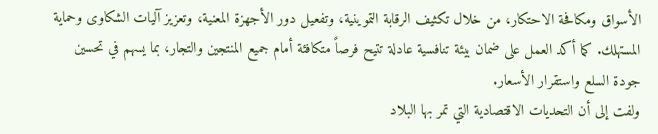الأسواق ومكافحة الاحتكار، من خلال تكثيف الرقابة التموينية، وتفعيل دور الأجهزة المعنية، وتعزيز آليات الشكاوى وحماية المستهلك. كما أكد العمل على ضمان بيئة تنافسية عادلة تتيح فرصاً متكافئة أمام جميع المنتجين والتجار، بما يسهم في تحسين جودة السلع واستقرار الأسعار.
ولفت إلى أن التحديات الاقتصادية التي تمر بها البلاد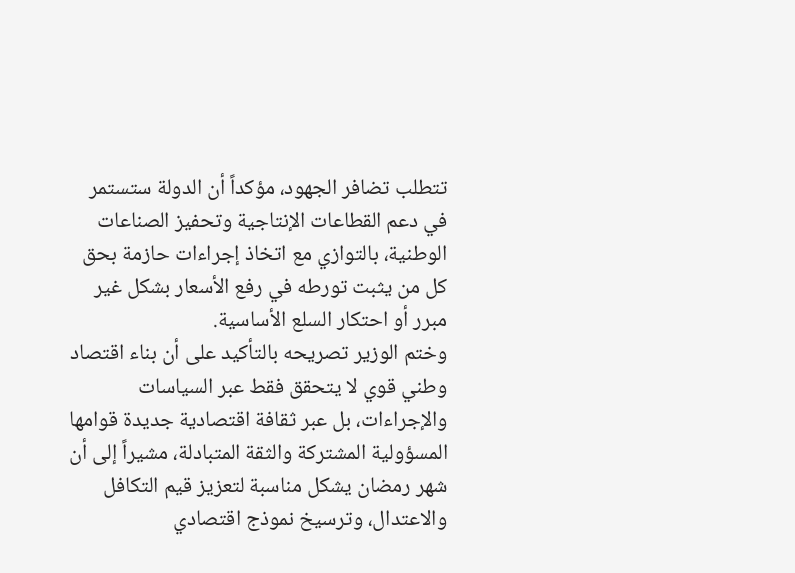تتطلب تضافر الجهود، مؤكداً أن الدولة ستستمر في دعم القطاعات الإنتاجية وتحفيز الصناعات الوطنية، بالتوازي مع اتخاذ إجراءات حازمة بحق كل من يثبت تورطه في رفع الأسعار بشكل غير مبرر أو احتكار السلع الأساسية.
وختم الوزير تصريحه بالتأكيد على أن بناء اقتصاد وطني قوي لا يتحقق فقط عبر السياسات والإجراءات، بل عبر ثقافة اقتصادية جديدة قوامها المسؤولية المشتركة والثقة المتبادلة، مشيراً إلى أن شهر رمضان يشكل مناسبة لتعزيز قيم التكافل والاعتدال، وترسيخ نموذج اقتصادي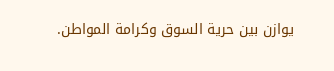يوازن بين حرية السوق وكرامة المواطن.